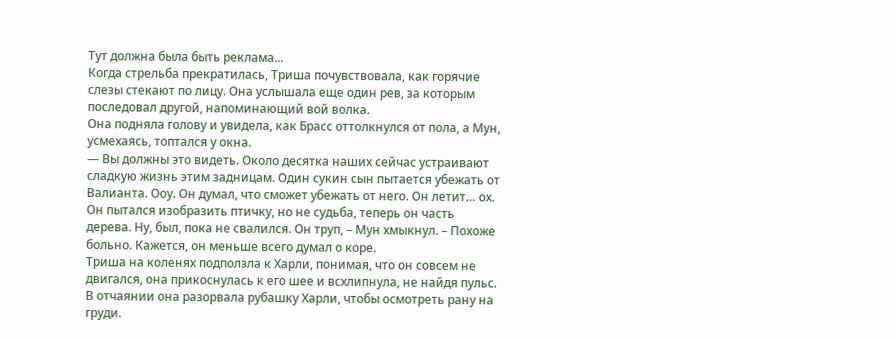Тут должна была быть реклама...
Когда стрельба прекратилась, Триша почувствовала, как горячие слезы стекают по лицу. Она услышала еще один рев, за которым последовал другой, напоминающий вой волка.
Она подняла голову и увидела, как Брасс оттолкнулся от пола, а Мун, усмехаясь, топтался у окна.
— Вы должны это видеть. Около десятка наших сейчас устраивают сладкую жизнь этим задницам. Один сукин сын пытается убежать от Валианта. Ооу. Он думал, что сможет убежать от него. Он летит… ох. Он пытался изобразить птичку, но не судьба, теперь он часть дерева. Ну, был, пока не свалился. Он труп, – Мун хмыкнул. – Похоже больно. Кажется, он меньше всего думал о коре.
Триша на коленях подползла к Харли, понимая, что он совсем не двигался, она прикоснулась к его шее и всхлипнула, не найдя пульс. В отчаянии она разорвала рубашку Харли, чтобы осмотреть рану на груди.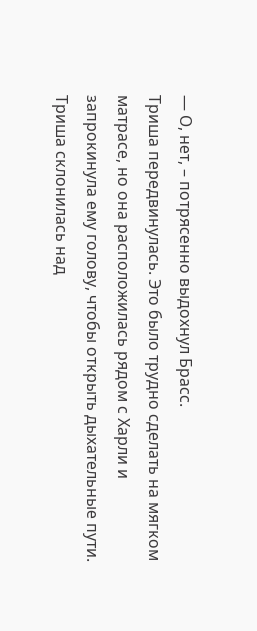— О, нет, – потрясенно выдохнул Брасс.
Триша передвинулась. Это было трудно сделать на мягком матрасе, но она расположилась рядом с Харли и запрокинула ему голову, чтобы открыть дыхательные пути.
Триша склонилась над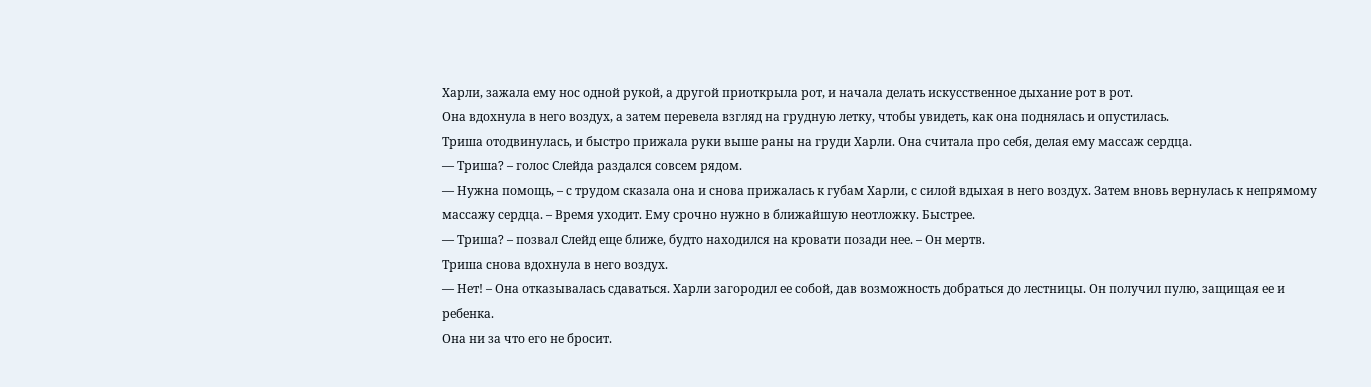Харли, зажала ему нос одной рукой, а другой приоткрыла рот, и начала делать искусственное дыхание рот в рот.
Она вдохнула в него воздух, а затем перевела взгляд на грудную летку, чтобы увидеть, как она поднялась и опустилась.
Триша отодвинулась, и быстро прижала руки выше раны на груди Харли. Она считала про себя, делая ему массаж сердца.
— Триша? – голос Слейда раздался совсем рядом.
— Нужна помощь, – с трудом сказала она и снова прижалась к губам Харли, с силой вдыхая в него воздух. Затем вновь вернулась к непрямому массажу сердца. – Время уходит. Ему срочно нужно в ближайшую неотложку. Быстрее.
— Триша? – позвал Слейд еще ближе, будто находился на кровати позади нее. – Он мертв.
Триша снова вдохнула в него воздух.
— Нет! – Она отказывалась сдаваться. Харли загородил ее собой, дав возможность добраться до лестницы. Он получил пулю, защищая ее и ребенка.
Она ни за что его не бросит.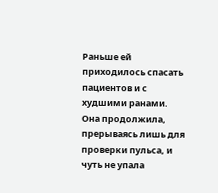Раньше ей приходилось спасать пациентов и с худшими ранами.
Она продолжила, прерываясь лишь для проверки пульса, и чуть не упала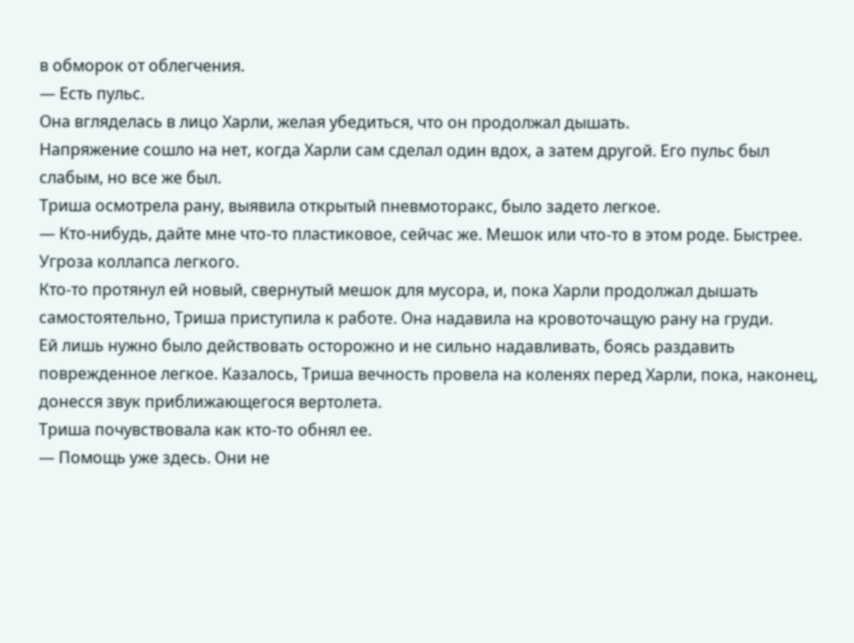в обморок от облегчения.
— Есть пульс.
Она вгляделась в лицо Харли, желая убедиться, что он продолжал дышать.
Напряжение сошло на нет, когда Харли сам сделал один вдох, а затем другой. Его пульс был слабым, но все же был.
Триша осмотрела рану, выявила открытый пневмоторакс, было задето легкое.
— Кто-нибудь, дайте мне что-то пластиковое, сейчас же. Мешок или что-то в этом роде. Быстрее. Угроза коллапса легкого.
Кто-то протянул ей новый, свернутый мешок для мусора, и, пока Харли продолжал дышать самостоятельно, Триша приступила к работе. Она надавила на кровоточащую рану на груди.
Ей лишь нужно было действовать осторожно и не сильно надавливать, боясь раздавить поврежденное легкое. Казалось, Триша вечность провела на коленях перед Харли, пока, наконец, донесся звук приближающегося вертолета.
Триша почувствовала как кто-то обнял ее.
— Помощь уже здесь. Они не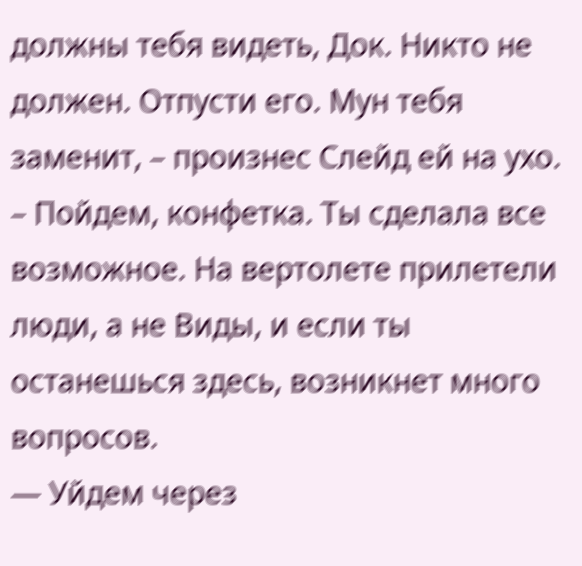должны тебя видеть, Док. Никто не должен. Отпусти его. Мун тебя заменит, – произнес Слейд ей на ухо. – Пойдем, конфетка. Ты сделала все возможное. На вертолете прилетели люди, а не Виды, и если ты останешься здесь, возникнет много вопросов.
— Уйдем через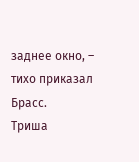заднее окно, – тихо приказал Брасс.
Триша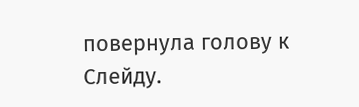повернула голову к Слейду.